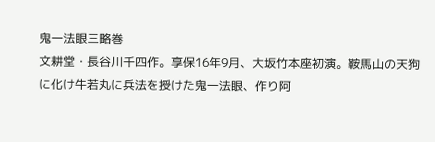鬼一法眼三略巻
文耕堂・長谷川千四作。享保16年9月、大坂竹本座初演。鞍馬山の天狗に化け牛若丸に兵法を授けた鬼一法眼、作り阿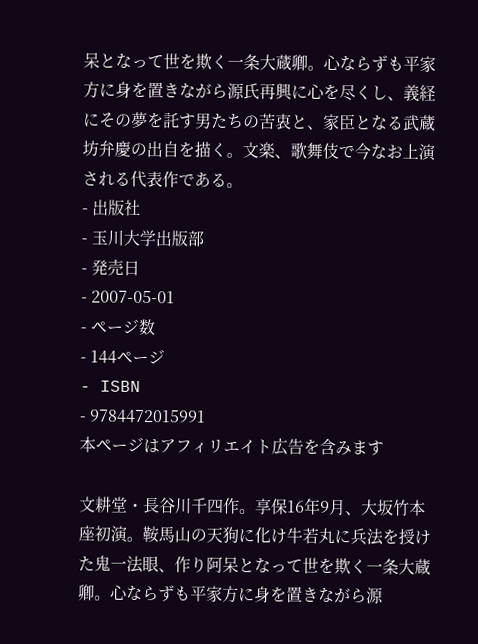呆となって世を欺く一条大蔵卿。心ならずも平家方に身を置きながら源氏再興に心を尽くし、義経にその夢を託す男たちの苦衷と、家臣となる武蔵坊弁慶の出自を描く。文楽、歌舞伎で今なお上演される代表作である。
- 出版社
- 玉川大学出版部
- 発売日
- 2007-05-01
- ページ数
- 144ページ
- ISBN
- 9784472015991
本ページはアフィリエイト広告を含みます

文耕堂・長谷川千四作。享保16年9月、大坂竹本座初演。鞍馬山の天狗に化け牛若丸に兵法を授けた鬼一法眼、作り阿呆となって世を欺く一条大蔵卿。心ならずも平家方に身を置きながら源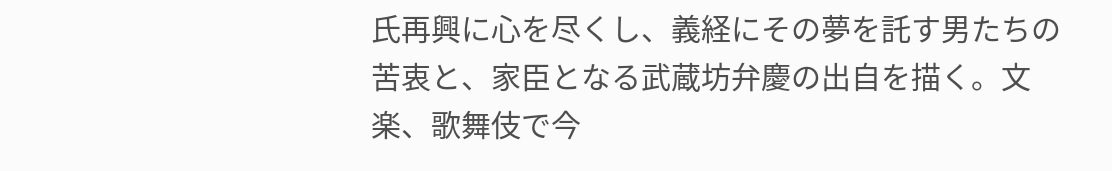氏再興に心を尽くし、義経にその夢を託す男たちの苦衷と、家臣となる武蔵坊弁慶の出自を描く。文楽、歌舞伎で今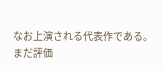なお上演される代表作である。
まだ評価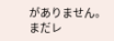がありません。
まだレ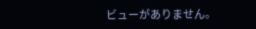ビューがありません。